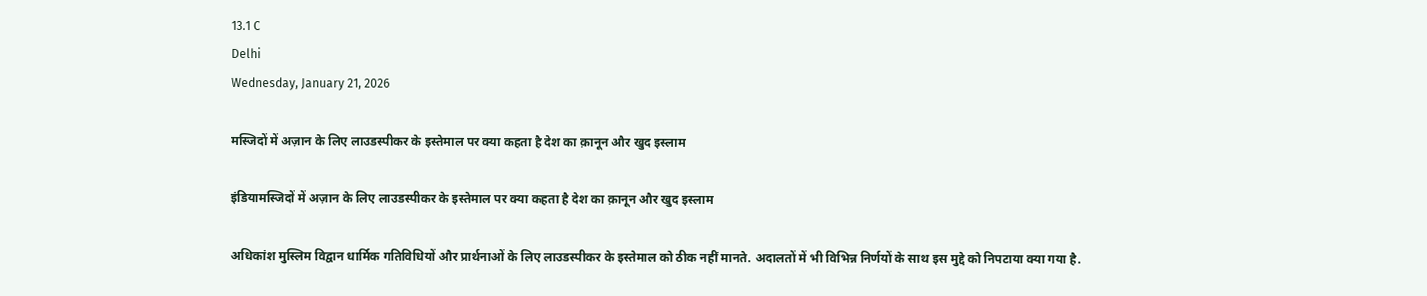13.1 C
Delhi
Wednesday, January 21, 2026

मस्जिदों में अज़ान के लिए लाउडस्पीकर के इस्तेमाल पर क्या कहता है देश का क़ानून और खुद इस्लाम

इंडियामस्जिदों में अज़ान के लिए लाउडस्पीकर के इस्तेमाल पर क्या कहता है देश का क़ानून और खुद इस्लाम

अधिकांश मुस्लिम विद्वान धार्मिक गतिविधियों और प्रार्थनाओं के लिए लाउडस्पीकर के इस्तेमाल को ठीक नहीं मानते. अदालतों में भी विभिन्न निर्णयों के साथ इस मुद्दे को निपटाया क्या गया है.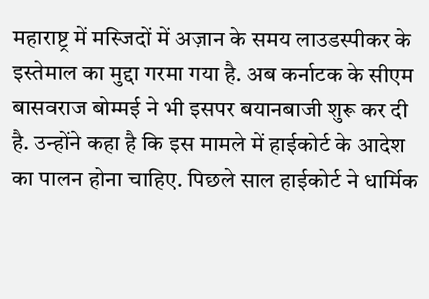महाराष्ट्र में मस्जिदों में अज़ान के समय लाउडस्पीकर के इस्तेमाल का मुद्दा गरमा गया है. अब कर्नाटक के सीएम बासवराज बोम्मई ने भी इसपर बयानबाजी शुरू कर दी है. उन्होंने कहा है कि इस मामले में हाईकोर्ट के आदेश का पालन होना चाहिए. पिछले साल हाईकोर्ट ने धार्मिक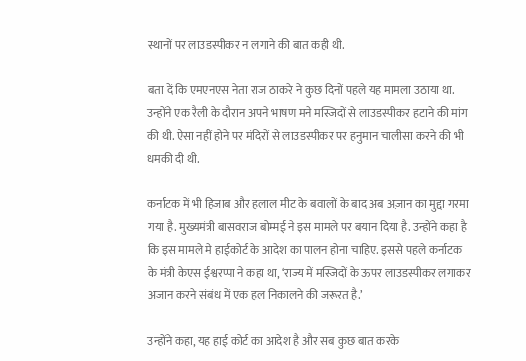स्थानों पर लाउडस्पीकर न लगाने की बात कही थी.

बता दें कि एमएनएस नेता राज ठाकरे ने कुछ दिनों पहले यह मामला उठाया था. उन्होंने एक रैली के दौरान अपने भाषण मने मस्जिदों से लाउडस्पीकर हटाने की मांग की थी. ऐसा नहीं होने पर मंदिरों से लाउडस्पीकर पर हनुमान चालीसा करने की भी धमकी दी थी.

कर्नाटक में भी हिजाब और हलाल मीट के बवालों के बाद अब अज़ान का मुद्दा गरमा गया है. मुख्यमंत्री बासवराज बोम्मई ने इस मामले पर बयान दिया है. उन्होंने कहा है कि इस मामले मे हाईकोर्ट के आदेश का पालन होना चाहिए. इससे पहले कर्नाटक के मंत्री केएस ईश्वरप्पा ने कहा था, ‘राज्य में मस्जिदों के ऊपर लाउडस्पीकर लगाकर अजान करने संबंध में एक हल निकालने की जरूरत है.’

उन्होंने कहा, यह हाई कोर्ट का आदेश है और सब कुछ बात करके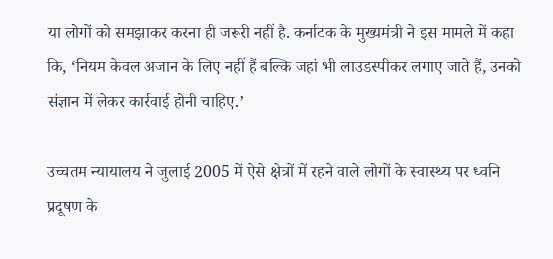या लोगों को समझाकर करना ही जरूरी नहीं है. कर्नाटक के मुख्यमंत्री ने इस मामले में कहा कि, ‘नियम केवल अजान के लिए नहीं हैं बल्कि जहां भी लाउडस्पीकर लगाए जाते हैं, उनको संज्ञान में लेकर कार्रवाई होनी चाहिए.’

उच्चतम न्यायालय ने जुलाई 2005 में ऐसे क्षेत्रों में रहने वाले लोगों के स्वास्थ्य पर ध्वनि प्रदूषण के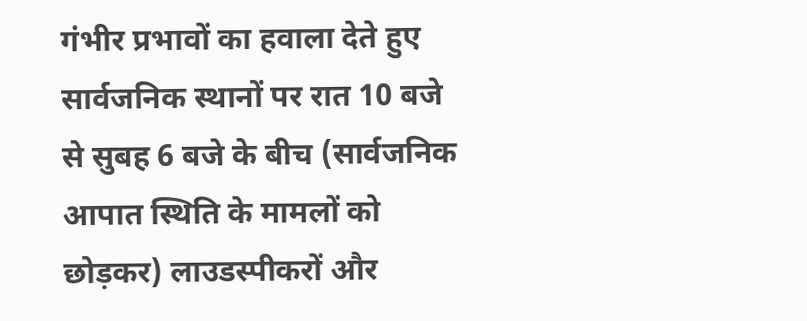गंभीर प्रभावों का हवाला देते हुए सार्वजनिक स्थानों पर रात 10 बजे से सुबह 6 बजे के बीच (सार्वजनिक आपात स्थिति के मामलों को छोड़कर) लाउडस्पीकरों और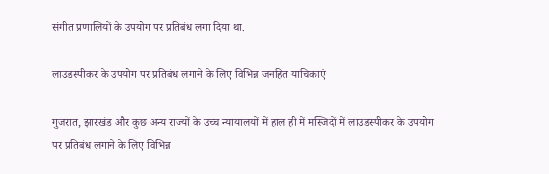संगीत प्रणालियों के उपयोग पर प्रतिबंध लगा दिया था.

लाउडस्पीकर के उपयोग पर प्रतिबंध लगाने के लिए विभिन्न जनहित याचिकाएं

गुजरात, झारखंड और कुछ अन्य राज्यों के उच्च न्यायालयों में हाल ही में मस्जिदों में लाउडस्पीकर के उपयोग पर प्रतिबंध लगाने के लिए विभिन्न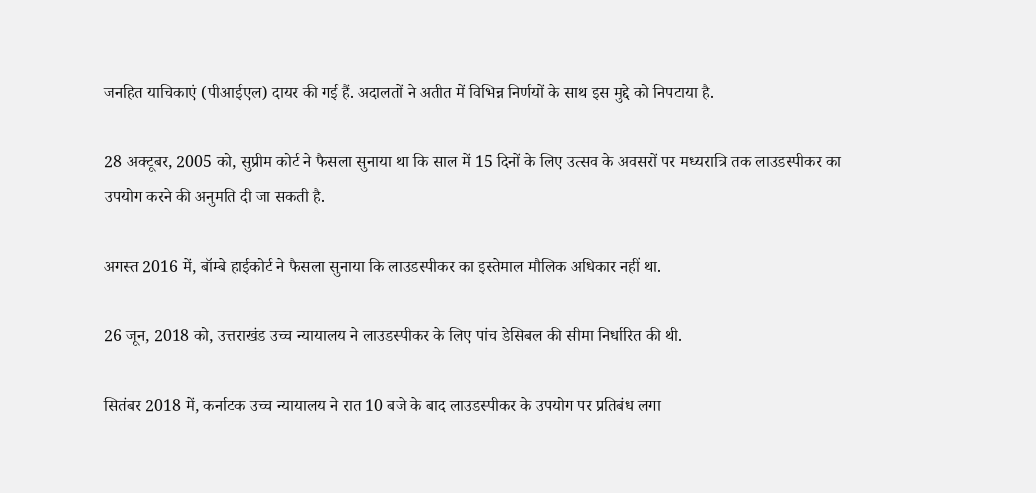जनहित याचिकाएं (पीआईएल) दायर की गई हैं. अदालतों ने अतीत में विभिन्न निर्णयों के साथ इस मुद्दे को निपटाया है.

28 अक्टूबर, 2005 को, सुप्रीम कोर्ट ने फैसला सुनाया था कि साल में 15 दिनों के लिए उत्सव के अवसरों पर मध्यरात्रि तक लाउडस्पीकर का उपयोग करने की अनुमति दी जा सकती है.

अगस्त 2016 में, बॉम्बे हाईकोर्ट ने फैसला सुनाया कि लाउडस्पीकर का इस्तेमाल मौलिक अधिकार नहीं था.

26 जून, 2018 को, उत्तराखंड उच्च न्यायालय ने लाउडस्पीकर के लिए पांच डेसिबल की सीमा निर्धारित की थी.

सितंबर 2018 में, कर्नाटक उच्च न्यायालय ने रात 10 बजे के बाद लाउडस्पीकर के उपयोग पर प्रतिबंध लगा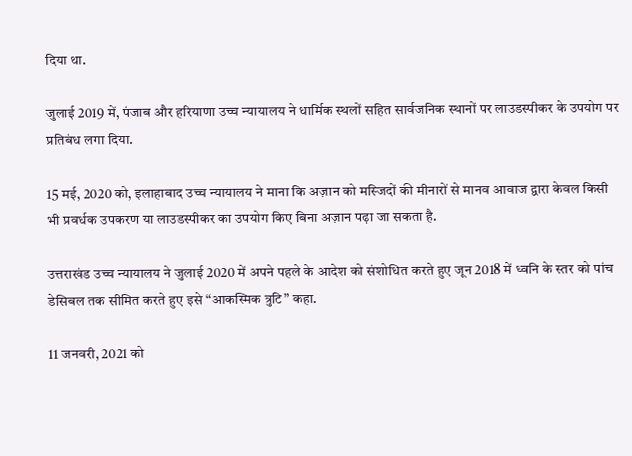दिया था.

जुलाई 2019 में, पंजाब और हरियाणा उच्च न्यायालय ने धार्मिक स्थलों सहित सार्वजनिक स्थानों पर लाउडस्पीकर के उपयोग पर प्रतिबंध लगा दिया.

15 मई, 2020 को, इलाहाबाद उच्च न्यायालय ने माना कि अज़ान को मस्जिदों की मीनारों से मानव आवाज द्वारा केवल किसी भी प्रवर्धक उपकरण या लाउडस्पीकर का उपयोग किए बिना अज़ान पढ़ा जा सकता है.

उत्तराखंड उच्च न्यायालय ने जुलाई 2020 में अपने पहले के आदेश को संशोधित करते हुए जून 2018 में ध्वनि के स्तर को पांच डेसिबल तक सीमित करते हुए इसे “आकस्मिक त्रुटि” कहा.

11 जनवरी, 2021 को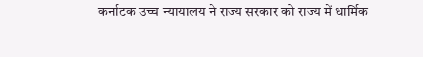कर्नाटक उच्च न्यायालय ने राज्य सरकार को राज्य में धार्मिक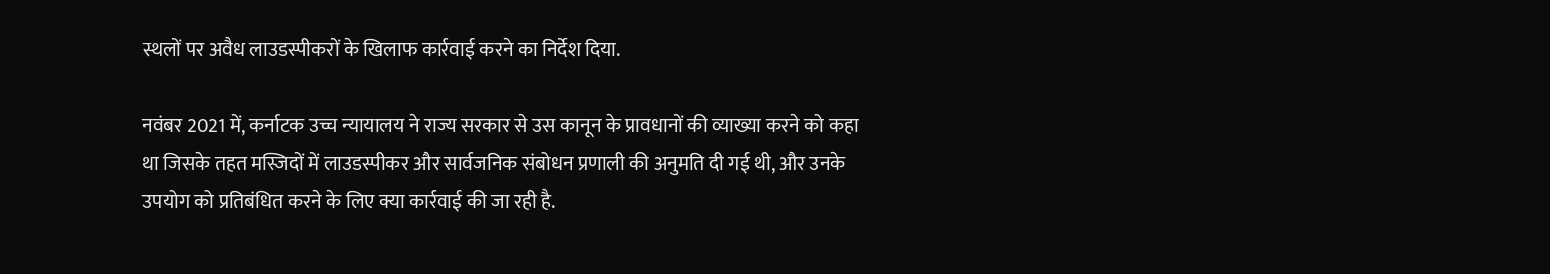स्थलों पर अवैध लाउडस्पीकरों के खिलाफ कार्रवाई करने का निर्देश दिया.

नवंबर 2021 में, कर्नाटक उच्च न्यायालय ने राज्य सरकार से उस कानून के प्रावधानों की व्याख्या करने को कहा था जिसके तहत मस्जिदों में लाउडस्पीकर और सार्वजनिक संबोधन प्रणाली की अनुमति दी गई थी, और उनके उपयोग को प्रतिबंधित करने के लिए क्या कार्रवाई की जा रही है.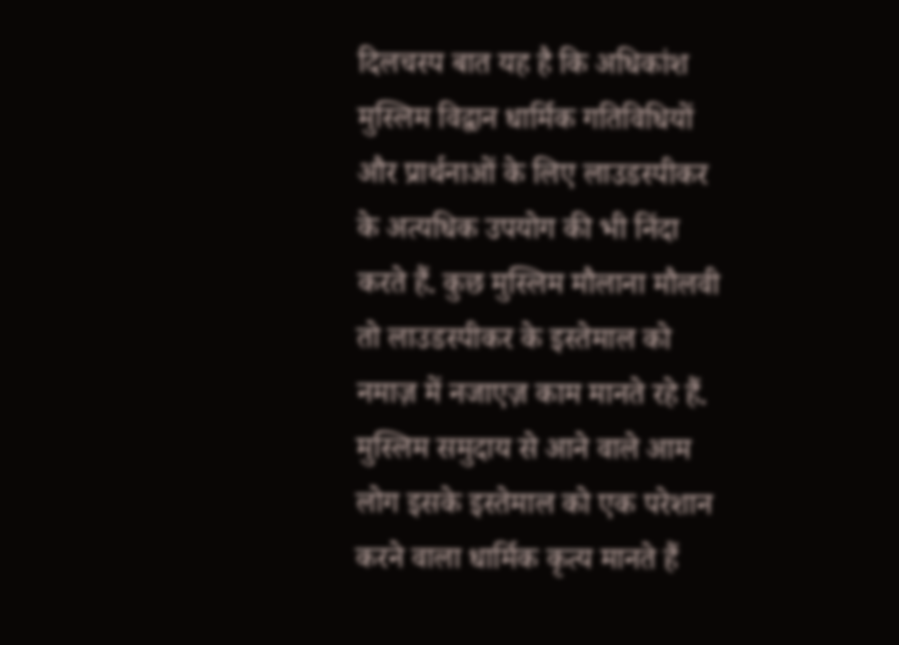दिलचस्प बात यह है कि अधिकांश मुस्लिम विद्वान धार्मिक गतिविधियों और प्रार्थनाओं के लिए लाउडस्पीकर के अत्यधिक उपयोग की भी निंदा करते हैं. कुछ मुस्लिम मौलाना मौलवी तो लाउडस्पीकर के इस्तेमाल को नमाज़ में नजाएज़ काम मानते रहे हैं. मुस्लिम समुदाय से आने वाले आम लोग इसके इस्तेमाल को एक परेशान करने वाला धार्मिक कृत्य मानते हैं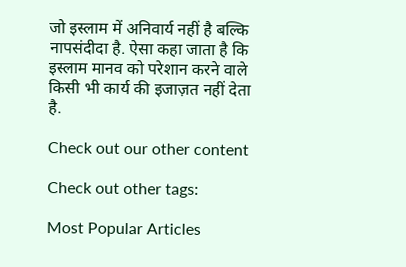जो इस्लाम में अनिवार्य नहीं है बल्कि नापसंदीदा है. ऐसा कहा जाता है कि इस्लाम मानव को परेशान करने वाले किसी भी कार्य की इजाज़त नहीं देता है.

Check out our other content

Check out other tags:

Most Popular Articles